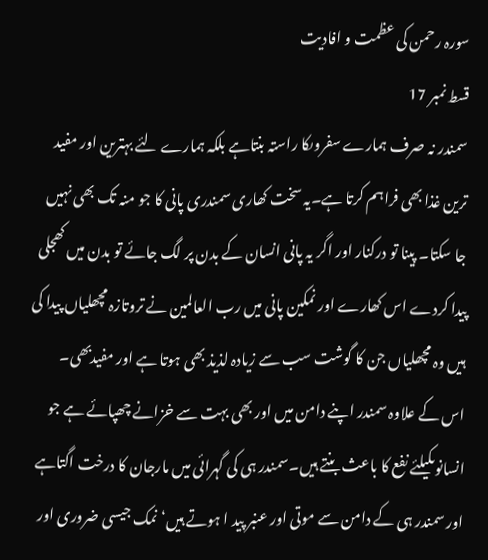سورہ رحمن کی عظمت و افادیت
قسط نمبر 17
سمندر نہ صرف ہمارے سفروںکا راستہ بنتاہے بلکہ ہمارے لئے بہترین اور مفید ترین غذا بھی فراہم کرتا ہے۔یہ سخت کھاری سمندری پانی کا جو منہ تک بھی نہیں جا سکتا۔ پینا تو درکنار اور اگر یہ پانی انسان کے بدن پر لگ جائے تو بدن میں کھجلی پیدا کردے اس کھارے اور نمکین پانی میں رب العالمین نے تروتازہ مچھلیاں پیدا کی ہیں وہ مچھلیاں جن کا گوشت سب سے زیادہ لذیذ بھی ہوتا ہے اور مفیدبھی۔
اس کے علاوہ سمندر اپنے دامن میں اور بھی بہت سے خزانے چھپائے ہے جو انسانوںکیلئے نفع کا باعث بنتے ہیں۔سمندر ہی کی گہرائی میں مارجان کا درخت اگتاہے اور سمندر ہی کے دامن سے موتی اور عنبر پید ا ہوتے ہیں‘ نمک جیسی ضروری اور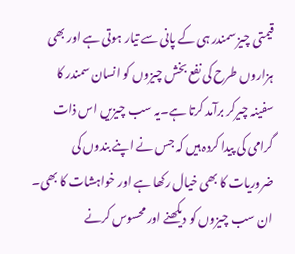قیمتی چیز سمندر ہی کے پانی سے تیار ہوتی ہے اور بھی ہزاروں طرح کی نفع بخش چیزوں کو انسان سمندر کا سفینہ چیرکر برآمد کرتا ہے۔یہ سب چیزیں اس ذات گرامی کی پیدا کردہ ہیں کہ جس نے اپنے بندوں کی ضروریات کا بھی خیال رکھا ہے اور خواہشات کا بھی۔ ان سب چیزوں کو دیکھنے اور محسوس کرنے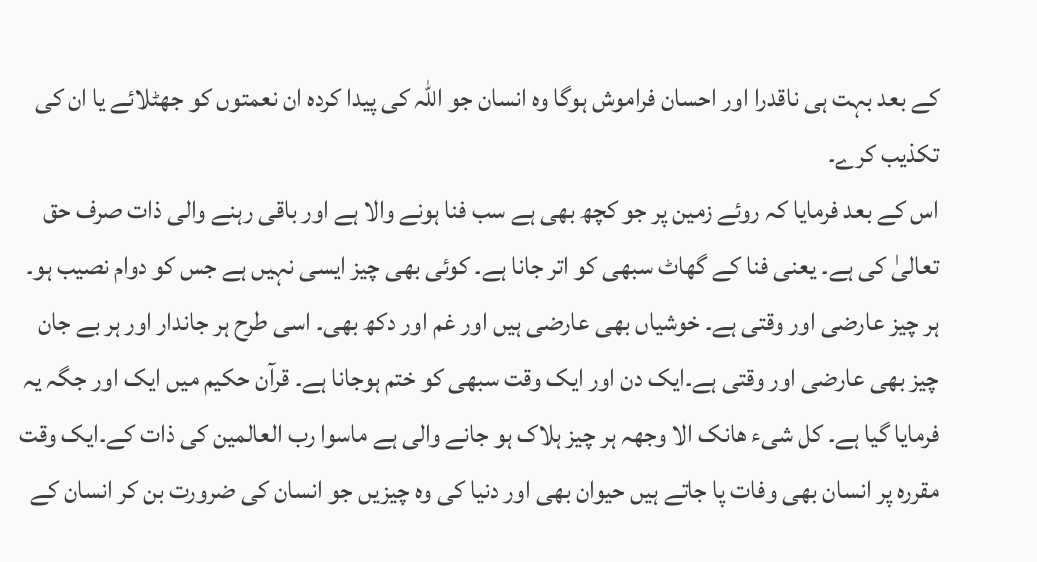کے بعد بہت ہی ناقدرا اور احسان فراموش ہوگا وہ انسان جو اللہ کی پیدا کردہ ان نعمتوں کو جھٹلائے یا ان کی تکذیب کرے۔
اس کے بعد فرمایا کہ روئے زمین پر جو کچھ بھی ہے سب فنا ہونے والا ہے اور باقی رہنے والی ذات صرف حق تعالیٰ کی ہے۔ یعنی فنا کے گھاٹ سبھی کو اتر جانا ہے۔ کوئی بھی چیز ایسی نہیں ہے جس کو دوام نصیب ہو۔ ہر چیز عارضی اور وقتی ہے۔ خوشیاں بھی عارضی ہیں اور غم اور دکھ بھی۔ اسی طرح ہر جاندار اور ہر بے جان چیز بھی عارضی اور وقتی ہے۔ایک دن اور ایک وقت سبھی کو ختم ہوجانا ہے۔ قرآن حکیم میں ایک اور جگہ یہ فرمایا گیا ہے۔ کل شیء ھانک الا وجھہ ہر چیز ہلاک ہو جانے والی ہے ماسوا رب العالمین کی ذات کے۔ایک وقت مقررہ پر انسان بھی وفات پا جاتے ہیں حیوان بھی اور دنیا کی وہ چیزیں جو انسان کی ضرورت بن کر انسان کے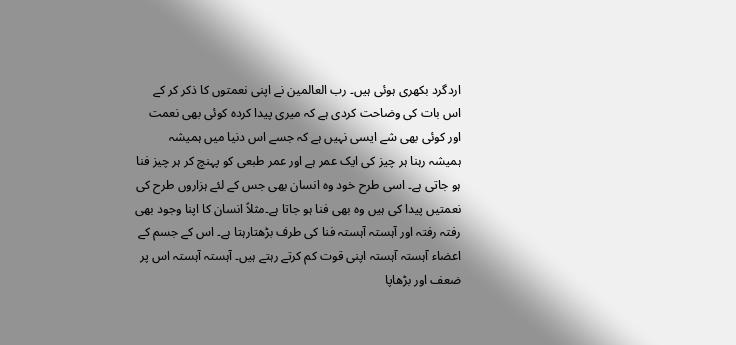اردگرد بکھری ہوئی ہیں۔ رب العالمین نے اپنی نعمتوں کا ذکر کر کے اس بات کی وضاحت کردی ہے کہ میری پیدا کردہ کوئی بھی نعمت اور کوئی بھی شے ایسی نہیں ہے کہ جسے اس دنیا میں ہمیشہ ہمیشہ رہنا ہر چیز کی ایک عمر ہے اور عمر طبعی کو پہنچ کر ہر چیز فنا ہو جاتی ہے۔ اسی طرح خود وہ انسان بھی جس کے لئے ہزاروں طرح کی نعمتیں پیدا کی ہیں وہ بھی فنا ہو جاتا ہے۔مثلاً انسان کا اپنا وجود بھی رفتہ رفتہ اور آہستہ آہستہ فنا کی طرف بڑھتارہتا ہے۔ اس کے جسم کے اعضاء آہستہ آہستہ اپنی قوت کم کرتے رہتے ہیں۔ آہستہ آہستہ اس پر ضعف اور بڑھاپا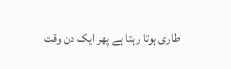طاری ہوتا رہتا ہے پھر ایک دن وقت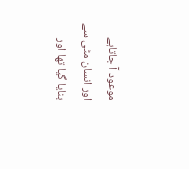موعود آ جاتاہے اور انسان مٹی سے بنایا گیا تھا اور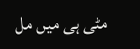مٹی ہی میں مل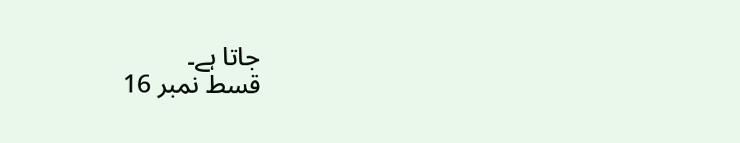جاتا ہے۔
قسط نمبر 16